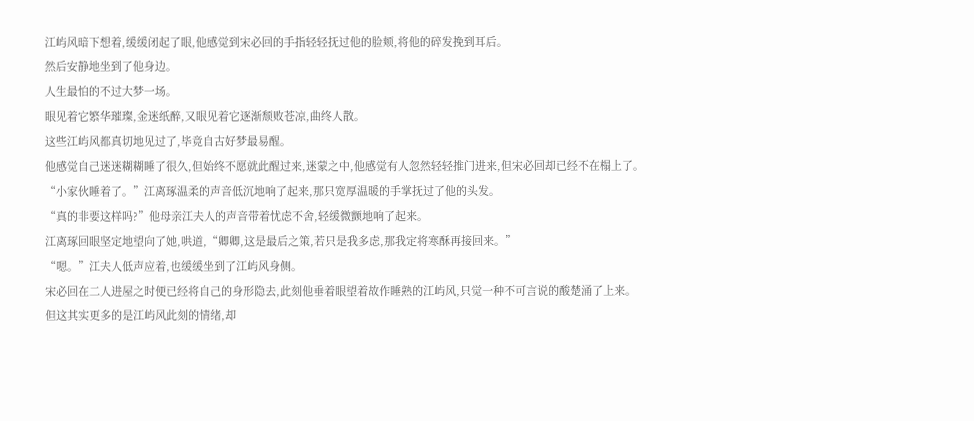江屿风暗下想着,缓缓闭起了眼,他感觉到宋必回的手指轻轻抚过他的脸颊,将他的碎发挽到耳后。
然后安静地坐到了他身边。
人生最怕的不过大梦一场。
眼见着它繁华璀璨,金迷纸醉,又眼见着它逐渐颓败苍凉,曲终人散。
这些江屿风都真切地见过了,毕竟自古好梦最易醒。
他感觉自己迷迷糊糊睡了很久,但始终不愿就此醒过来,迷蒙之中,他感觉有人忽然轻轻推门进来,但宋必回却已经不在榻上了。
“小家伙睡着了。”江离琢温柔的声音低沉地响了起来,那只宽厚温暖的手掌抚过了他的头发。
“真的非要这样吗?”他母亲江夫人的声音带着忧虑不舍,轻缓微颤地响了起来。
江离琢回眼坚定地望向了她,哄道,“卿卿,这是最后之策,若只是我多虑,那我定将寒酥再接回来。”
“嗯。”江夫人低声应着,也缓缓坐到了江屿风身侧。
宋必回在二人进屋之时便已经将自己的身形隐去,此刻他垂着眼望着故作睡熟的江屿风,只觉一种不可言说的酸楚涌了上来。
但这其实更多的是江屿风此刻的情绪,却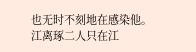也无时不刻地在感染他。
江离琢二人只在江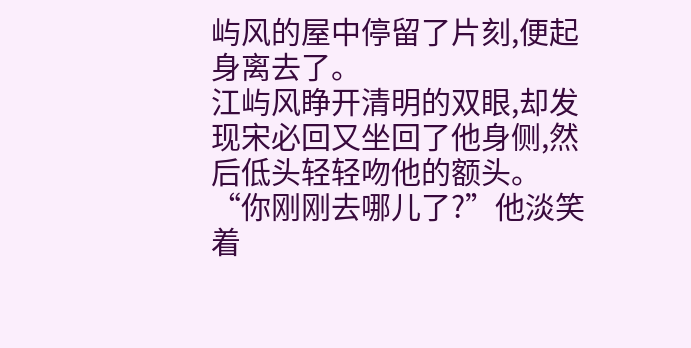屿风的屋中停留了片刻,便起身离去了。
江屿风睁开清明的双眼,却发现宋必回又坐回了他身侧,然后低头轻轻吻他的额头。
“你刚刚去哪儿了?”他淡笑着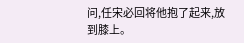问,任宋必回将他抱了起来,放到膝上。